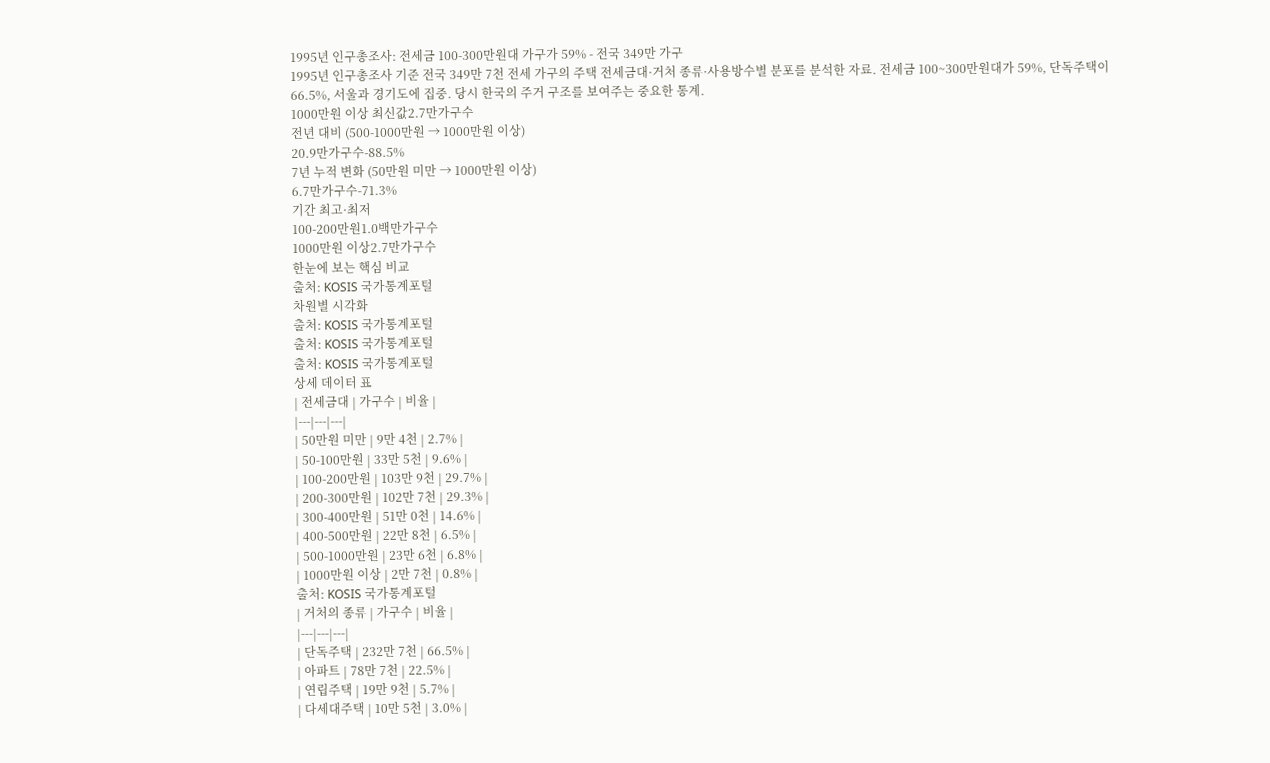1995년 인구총조사: 전세금 100-300만원대 가구가 59% - 전국 349만 가구
1995년 인구총조사 기준 전국 349만 7천 전세 가구의 주택 전세금대·거처 종류·사용방수별 분포를 분석한 자료. 전세금 100~300만원대가 59%, 단독주택이 66.5%, 서울과 경기도에 집중. 당시 한국의 주거 구조를 보여주는 중요한 통계.
1000만원 이상 최신값2.7만가구수
전년 대비 (500-1000만원 → 1000만원 이상)
20.9만가구수-88.5%
7년 누적 변화 (50만원 미만 → 1000만원 이상)
6.7만가구수-71.3%
기간 최고·최저
100-200만원1.0백만가구수
1000만원 이상2.7만가구수
한눈에 보는 핵심 비교
출처: KOSIS 국가통계포털
차원별 시각화
출처: KOSIS 국가통계포털
출처: KOSIS 국가통계포털
출처: KOSIS 국가통계포털
상세 데이터 표
| 전세금대 | 가구수 | 비율 |
|---|---|---|
| 50만원 미만 | 9만 4천 | 2.7% |
| 50-100만원 | 33만 5천 | 9.6% |
| 100-200만원 | 103만 9천 | 29.7% |
| 200-300만원 | 102만 7천 | 29.3% |
| 300-400만원 | 51만 0천 | 14.6% |
| 400-500만원 | 22만 8천 | 6.5% |
| 500-1000만원 | 23만 6천 | 6.8% |
| 1000만원 이상 | 2만 7천 | 0.8% |
출처: KOSIS 국가통계포털
| 거처의 종류 | 가구수 | 비율 |
|---|---|---|
| 단독주택 | 232만 7천 | 66.5% |
| 아파트 | 78만 7천 | 22.5% |
| 연립주택 | 19만 9천 | 5.7% |
| 다세대주택 | 10만 5천 | 3.0% |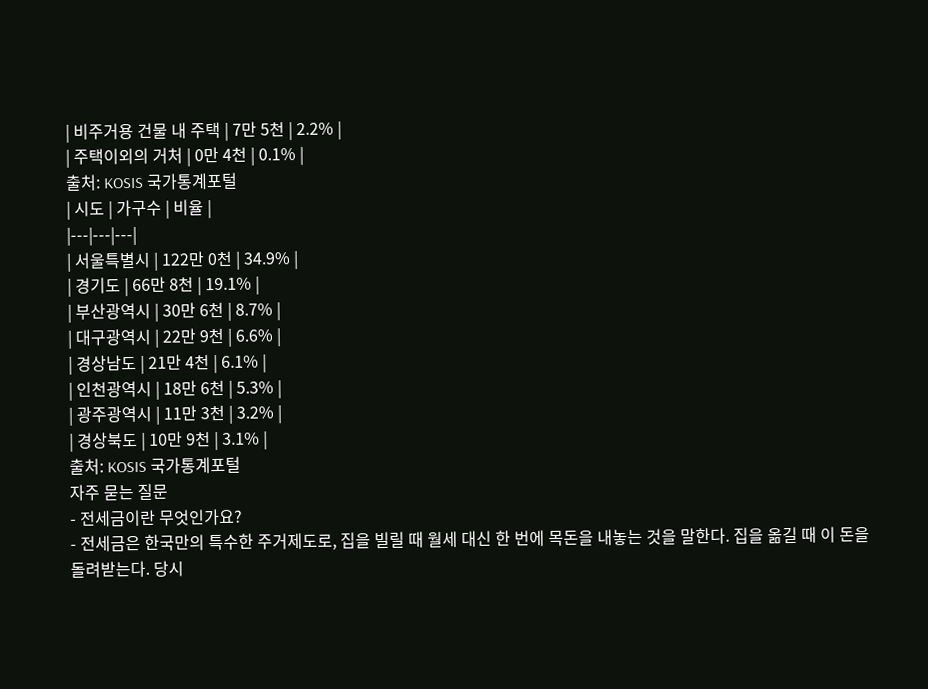| 비주거용 건물 내 주택 | 7만 5천 | 2.2% |
| 주택이외의 거처 | 0만 4천 | 0.1% |
출처: KOSIS 국가통계포털
| 시도 | 가구수 | 비율 |
|---|---|---|
| 서울특별시 | 122만 0천 | 34.9% |
| 경기도 | 66만 8천 | 19.1% |
| 부산광역시 | 30만 6천 | 8.7% |
| 대구광역시 | 22만 9천 | 6.6% |
| 경상남도 | 21만 4천 | 6.1% |
| 인천광역시 | 18만 6천 | 5.3% |
| 광주광역시 | 11만 3천 | 3.2% |
| 경상북도 | 10만 9천 | 3.1% |
출처: KOSIS 국가통계포털
자주 묻는 질문
- 전세금이란 무엇인가요?
- 전세금은 한국만의 특수한 주거제도로, 집을 빌릴 때 월세 대신 한 번에 목돈을 내놓는 것을 말한다. 집을 옮길 때 이 돈을 돌려받는다. 당시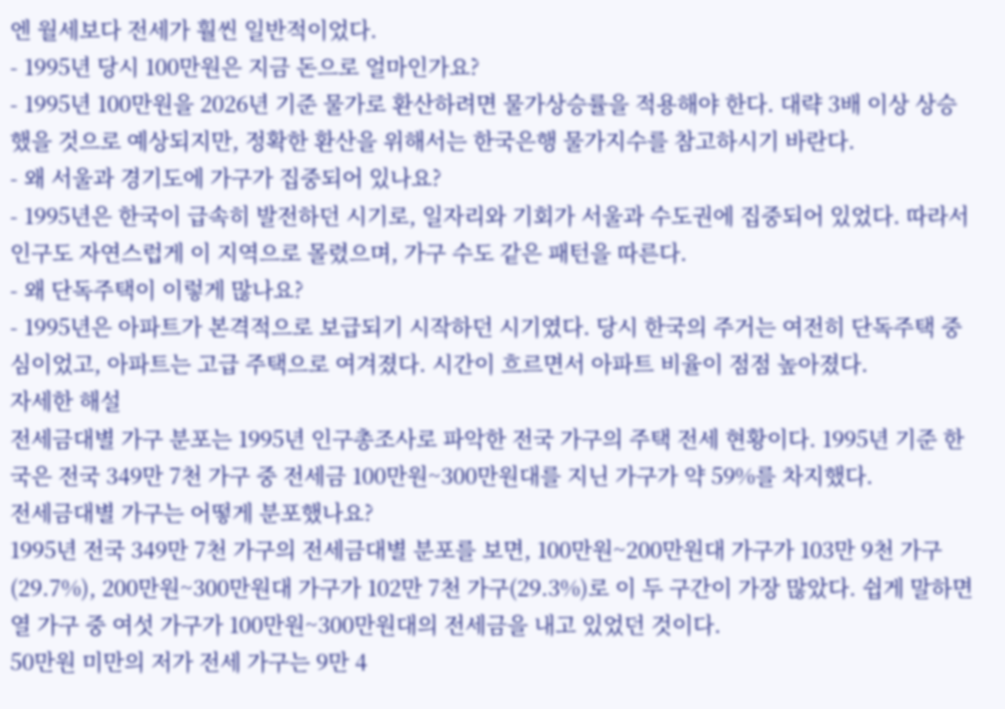엔 월세보다 전세가 훨씬 일반적이었다.
- 1995년 당시 100만원은 지금 돈으로 얼마인가요?
- 1995년 100만원을 2026년 기준 물가로 환산하려면 물가상승률을 적용해야 한다. 대략 3배 이상 상승했을 것으로 예상되지만, 정확한 환산을 위해서는 한국은행 물가지수를 참고하시기 바란다.
- 왜 서울과 경기도에 가구가 집중되어 있나요?
- 1995년은 한국이 급속히 발전하던 시기로, 일자리와 기회가 서울과 수도권에 집중되어 있었다. 따라서 인구도 자연스럽게 이 지역으로 몰렸으며, 가구 수도 같은 패턴을 따른다.
- 왜 단독주택이 이렇게 많나요?
- 1995년은 아파트가 본격적으로 보급되기 시작하던 시기였다. 당시 한국의 주거는 여전히 단독주택 중심이었고, 아파트는 고급 주택으로 여겨졌다. 시간이 흐르면서 아파트 비율이 점점 높아졌다.
자세한 해설
전세금대별 가구 분포는 1995년 인구총조사로 파악한 전국 가구의 주택 전세 현황이다. 1995년 기준 한국은 전국 349만 7천 가구 중 전세금 100만원~300만원대를 지닌 가구가 약 59%를 차지했다.
전세금대별 가구는 어떻게 분포했나요?
1995년 전국 349만 7천 가구의 전세금대별 분포를 보면, 100만원~200만원대 가구가 103만 9천 가구(29.7%), 200만원~300만원대 가구가 102만 7천 가구(29.3%)로 이 두 구간이 가장 많았다. 쉽게 말하면 열 가구 중 여섯 가구가 100만원~300만원대의 전세금을 내고 있었던 것이다.
50만원 미만의 저가 전세 가구는 9만 4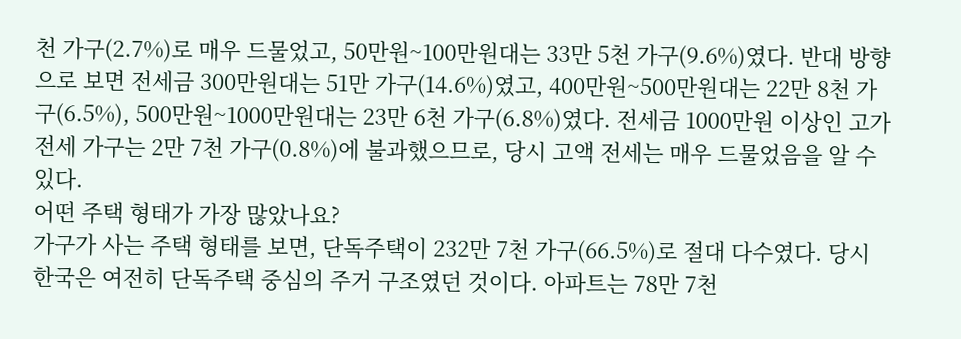천 가구(2.7%)로 매우 드물었고, 50만원~100만원대는 33만 5천 가구(9.6%)였다. 반대 방향으로 보면 전세금 300만원대는 51만 가구(14.6%)였고, 400만원~500만원대는 22만 8천 가구(6.5%), 500만원~1000만원대는 23만 6천 가구(6.8%)였다. 전세금 1000만원 이상인 고가 전세 가구는 2만 7천 가구(0.8%)에 불과했으므로, 당시 고액 전세는 매우 드물었음을 알 수 있다.
어떤 주택 형태가 가장 많았나요?
가구가 사는 주택 형태를 보면, 단독주택이 232만 7천 가구(66.5%)로 절대 다수였다. 당시 한국은 여전히 단독주택 중심의 주거 구조였던 것이다. 아파트는 78만 7천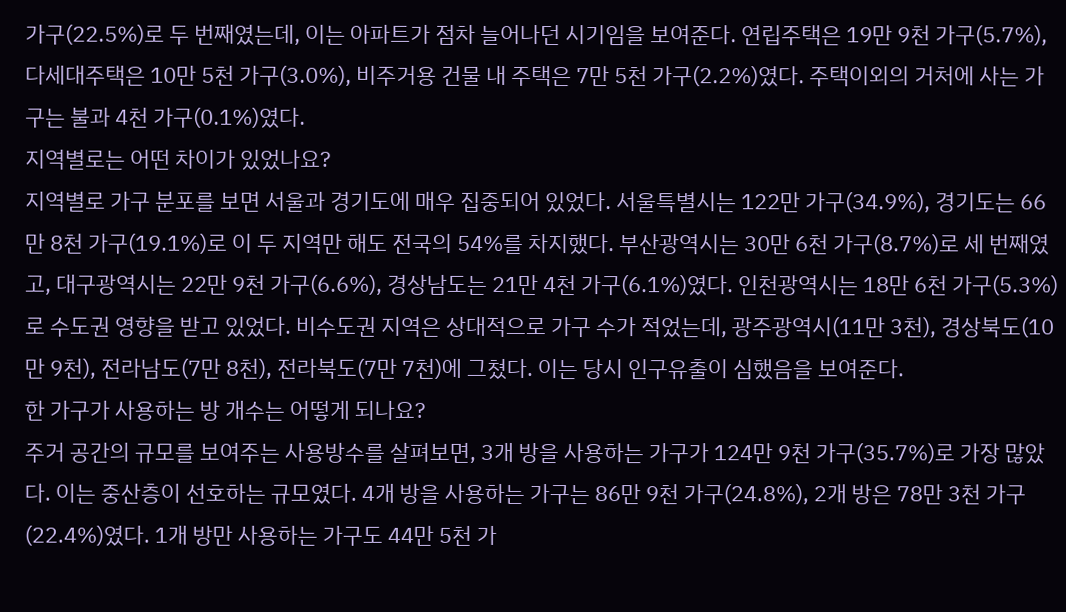가구(22.5%)로 두 번째였는데, 이는 아파트가 점차 늘어나던 시기임을 보여준다. 연립주택은 19만 9천 가구(5.7%), 다세대주택은 10만 5천 가구(3.0%), 비주거용 건물 내 주택은 7만 5천 가구(2.2%)였다. 주택이외의 거처에 사는 가구는 불과 4천 가구(0.1%)였다.
지역별로는 어떤 차이가 있었나요?
지역별로 가구 분포를 보면 서울과 경기도에 매우 집중되어 있었다. 서울특별시는 122만 가구(34.9%), 경기도는 66만 8천 가구(19.1%)로 이 두 지역만 해도 전국의 54%를 차지했다. 부산광역시는 30만 6천 가구(8.7%)로 세 번째였고, 대구광역시는 22만 9천 가구(6.6%), 경상남도는 21만 4천 가구(6.1%)였다. 인천광역시는 18만 6천 가구(5.3%)로 수도권 영향을 받고 있었다. 비수도권 지역은 상대적으로 가구 수가 적었는데, 광주광역시(11만 3천), 경상북도(10만 9천), 전라남도(7만 8천), 전라북도(7만 7천)에 그쳤다. 이는 당시 인구유출이 심했음을 보여준다.
한 가구가 사용하는 방 개수는 어떻게 되나요?
주거 공간의 규모를 보여주는 사용방수를 살펴보면, 3개 방을 사용하는 가구가 124만 9천 가구(35.7%)로 가장 많았다. 이는 중산층이 선호하는 규모였다. 4개 방을 사용하는 가구는 86만 9천 가구(24.8%), 2개 방은 78만 3천 가구(22.4%)였다. 1개 방만 사용하는 가구도 44만 5천 가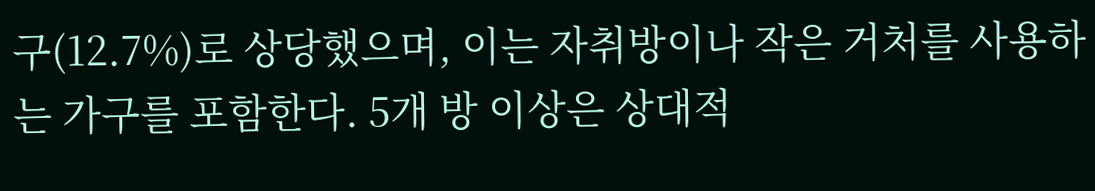구(12.7%)로 상당했으며, 이는 자취방이나 작은 거처를 사용하는 가구를 포함한다. 5개 방 이상은 상대적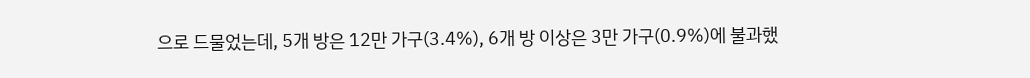으로 드물었는데, 5개 방은 12만 가구(3.4%), 6개 방 이상은 3만 가구(0.9%)에 불과했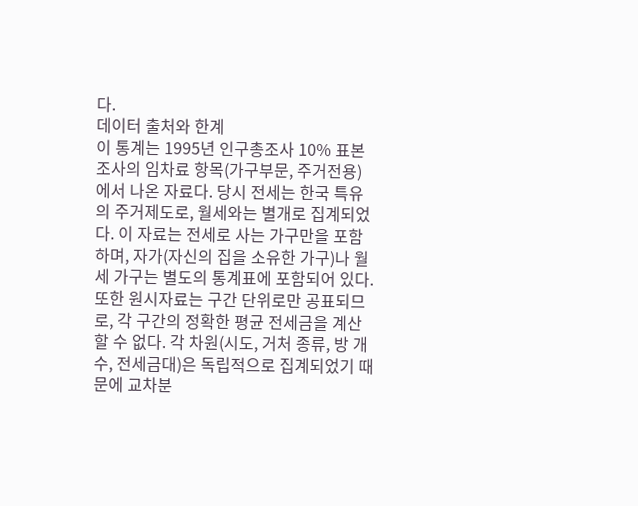다.
데이터 출처와 한계
이 통계는 1995년 인구총조사 10% 표본조사의 임차료 항목(가구부문, 주거전용)에서 나온 자료다. 당시 전세는 한국 특유의 주거제도로, 월세와는 별개로 집계되었다. 이 자료는 전세로 사는 가구만을 포함하며, 자가(자신의 집을 소유한 가구)나 월세 가구는 별도의 통계표에 포함되어 있다. 또한 원시자료는 구간 단위로만 공표되므로, 각 구간의 정확한 평균 전세금을 계산할 수 없다. 각 차원(시도, 거처 종류, 방 개수, 전세금대)은 독립적으로 집계되었기 때문에 교차분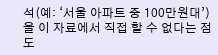석(예: ‘서울 아파트 중 100만원대’)을 이 자료에서 직접 할 수 없다는 점도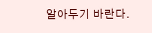알아두기 바란다.